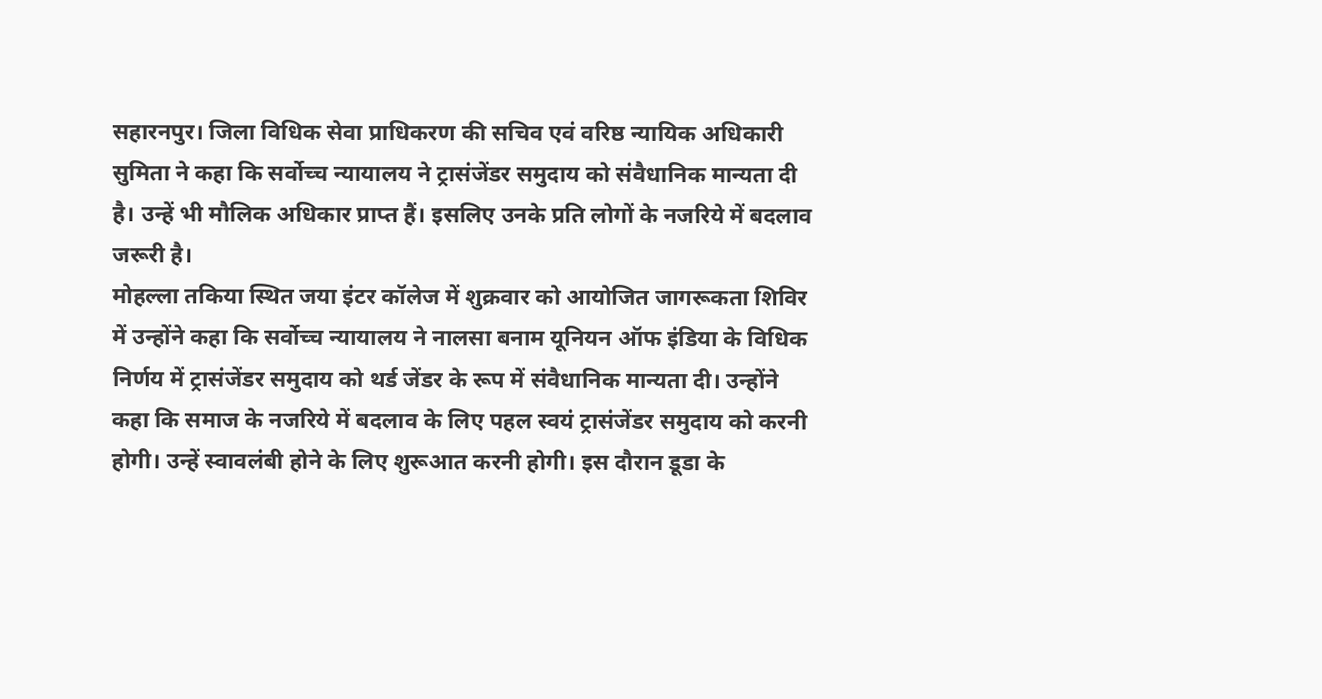सहारनपुर। जिला विधिक सेवा प्राधिकरण की सचिव एवं वरिष्ठ न्यायिक अधिकारी सुमिता ने कहा कि सर्वोच्च न्यायालय ने ट्रासंजेंडर समुदाय को संवैधानिक मान्यता दी है। उन्हें भी मौलिक अधिकार प्राप्त हैं। इसलिए उनके प्रति लोगों के नजरिये में बदलाव जरूरी है।
मोहल्ला तकिया स्थित जया इंटर कॉलेज में शुक्रवार को आयोजित जागरूकता शिविर में उन्होंने कहा कि सर्वोच्च न्यायालय ने नालसा बनाम यूनियन ऑफ इंडिया के विधिक निर्णय में ट्रासंजेंडर समुदाय को थर्ड जेंडर के रूप में संवैधानिक मान्यता दी। उन्होंने कहा कि समाज के नजरिये में बदलाव के लिए पहल स्वयं ट्रासंजेंडर समुदाय को करनी होगी। उन्हें स्वावलंबी होने के लिए शुरूआत करनी होगी। इस दौरान डूडा के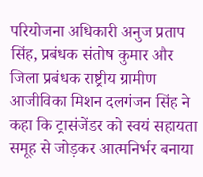परियोजना अधिकारी अनुज प्रताप सिंह, प्रबंधक संतोष कुमार और जिला प्रबंधक राष्ट्रीय ग्रामीण आजीविका मिशन दलगंजन सिंह ने कहा कि ट्रासंजेंडर को स्वयं सहायता समूह से जोड़कर आत्मनिर्भर बनाया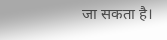जा सकता है।